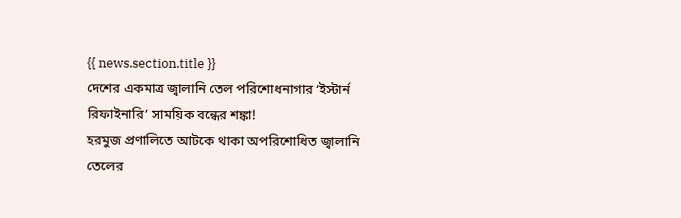{{ news.section.title }}
দেশের একমাত্র জ্বালানি তেল পরিশোধনাগার ‘ইস্টার্ন রিফাইনারি’ সাময়িক বন্ধের শঙ্কা!
হরমুজ প্রণালিতে আটকে থাকা অপরিশোধিত জ্বালানি তেলের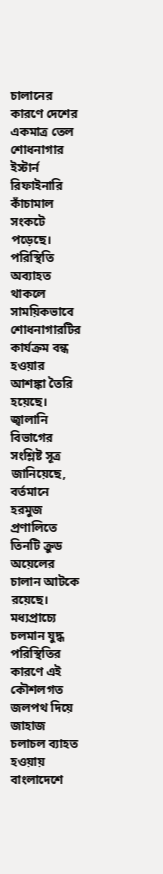চালানের কারণে দেশের একমাত্র তেল শোধনাগার ইস্টার্ন রিফাইনারি কাঁচামাল সংকটে পড়েছে। পরিস্থিতি অব্যাহত থাকলে সাময়িকভাবে শোধনাগারটির কার্যক্রম বন্ধ হওয়ার আশঙ্কা তৈরি হয়েছে।
জ্বালানি বিভাগের সংশ্লিষ্ট সূত্র জানিয়েছে, বর্তমানে হরমুজ প্রণালিতে তিনটি ক্রুড অয়েলের চালান আটকে রয়েছে। মধ্যপ্রাচ্যে চলমান যুদ্ধ পরিস্থিতির কারণে এই কৌশলগত জলপথ দিয়ে জাহাজ চলাচল ব্যাহত হওয়ায় বাংলাদেশে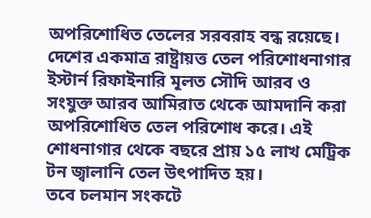অপরিশোধিত তেলের সরবরাহ বন্ধ রয়েছে।
দেশের একমাত্র রাষ্ট্রায়ত্ত তেল পরিশোধনাগার ইস্টার্ন রিফাইনারি মূলত সৌদি আরব ও সংযুক্ত আরব আমিরাত থেকে আমদানি করা অপরিশোধিত তেল পরিশোধ করে। এই শোধনাগার থেকে বছরে প্রায় ১৫ লাখ মেট্রিক টন জ্বালানি তেল উৎপাদিত হয়।
তবে চলমান সংকটে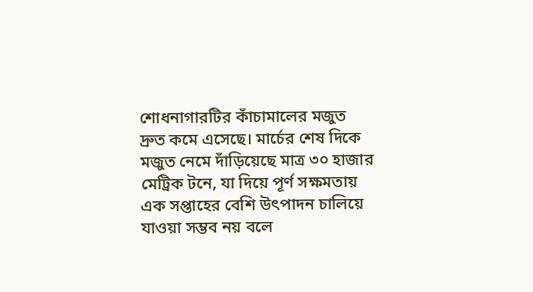শোধনাগারটির কাঁচামালের মজুত দ্রুত কমে এসেছে। মার্চের শেষ দিকে মজুত নেমে দাঁড়িয়েছে মাত্র ৩০ হাজার মেট্রিক টনে, যা দিয়ে পূর্ণ সক্ষমতায় এক সপ্তাহের বেশি উৎপাদন চালিয়ে যাওয়া সম্ভব নয় বলে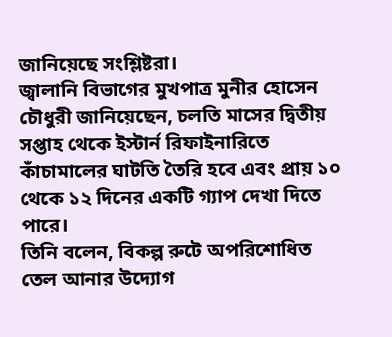জানিয়েছে সংশ্লিষ্টরা।
জ্বালানি বিভাগের মুখপাত্র মুনীর হোসেন চৌধুরী জানিয়েছেন, চলতি মাসের দ্বিতীয় সপ্তাহ থেকে ইস্টার্ন রিফাইনারিতে কাঁচামালের ঘাটতি তৈরি হবে এবং প্রায় ১০ থেকে ১২ দিনের একটি গ্যাপ দেখা দিতে পারে।
তিনি বলেন, বিকল্প রুটে অপরিশোধিত তেল আনার উদ্যোগ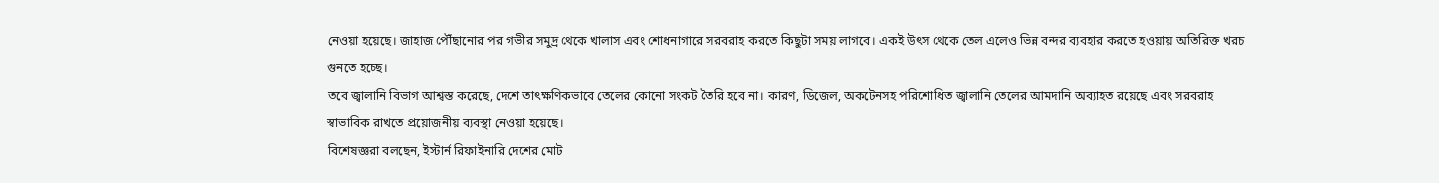নেওয়া হয়েছে। জাহাজ পৌঁছানোর পর গভীর সমুদ্র থেকে খালাস এবং শোধনাগারে সরবরাহ করতে কিছুটা সময় লাগবে। একই উৎস থেকে তেল এলেও ভিন্ন বন্দর ব্যবহার করতে হওয়ায় অতিরিক্ত খরচ গুনতে হচ্ছে।
তবে জ্বালানি বিভাগ আশ্বস্ত করেছে, দেশে তাৎক্ষণিকভাবে তেলের কোনো সংকট তৈরি হবে না। কারণ, ডিজেল, অকটেনসহ পরিশোধিত জ্বালানি তেলের আমদানি অব্যাহত রয়েছে এবং সরবরাহ স্বাভাবিক রাখতে প্রয়োজনীয় ব্যবস্থা নেওয়া হয়েছে।
বিশেষজ্ঞরা বলছেন, ইস্টার্ন রিফাইনারি দেশের মোট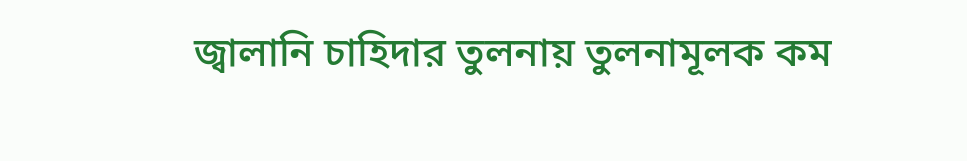জ্বালানি চাহিদার তুলনায় তুলনামূলক কম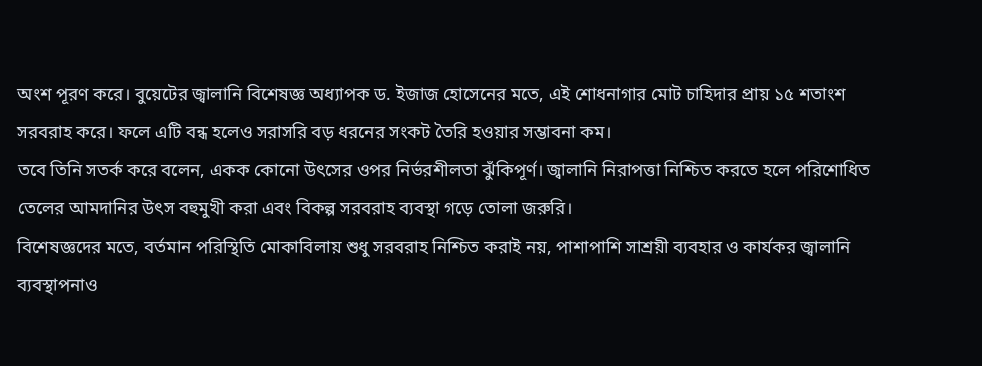অংশ পূরণ করে। বুয়েটের জ্বালানি বিশেষজ্ঞ অধ্যাপক ড. ইজাজ হোসেনের মতে, এই শোধনাগার মোট চাহিদার প্রায় ১৫ শতাংশ সরবরাহ করে। ফলে এটি বন্ধ হলেও সরাসরি বড় ধরনের সংকট তৈরি হওয়ার সম্ভাবনা কম।
তবে তিনি সতর্ক করে বলেন, একক কোনো উৎসের ওপর নির্ভরশীলতা ঝুঁকিপূর্ণ। জ্বালানি নিরাপত্তা নিশ্চিত করতে হলে পরিশোধিত তেলের আমদানির উৎস বহুমুখী করা এবং বিকল্প সরবরাহ ব্যবস্থা গড়ে তোলা জরুরি।
বিশেষজ্ঞদের মতে, বর্তমান পরিস্থিতি মোকাবিলায় শুধু সরবরাহ নিশ্চিত করাই নয়, পাশাপাশি সাশ্রয়ী ব্যবহার ও কার্যকর জ্বালানি ব্যবস্থাপনাও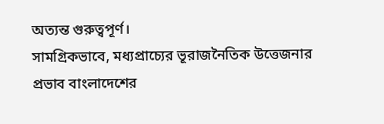অত্যন্ত গুরুত্বপূর্ণ।
সামগ্রিকভাবে, মধ্যপ্রাচ্যের ভূরাজনৈতিক উত্তেজনার প্রভাব বাংলাদেশের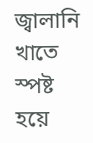জ্বালানি খাতে স্পষ্ট হয়ে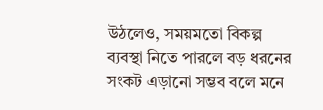উঠলেও, সময়মতো বিকল্প ব্যবস্থা নিতে পারলে বড় ধরনের সংকট এড়ানো সম্ভব বলে মনে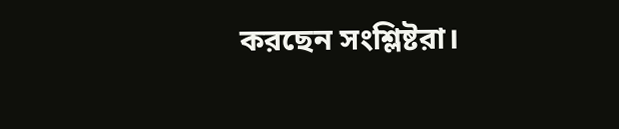করছেন সংশ্লিষ্টরা।